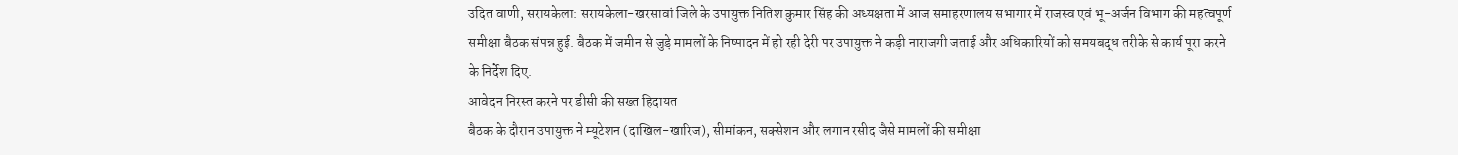उदित वाणी, सरायकेला: सरायकेला-खरसावां जिले के उपायुक्त नितिश कुमार सिंह की अध्यक्षता में आज समाहरणालय सभागार में राजस्व एवं भू-अर्जन विभाग की महत्वपूर्ण समीक्षा बैठक संपन्न हुई. बैठक में जमीन से जुड़े मामलों के निष्पादन में हो रही देरी पर उपायुक्त ने कड़ी नाराजगी जताई और अधिकारियों को समयबद्ध तरीके से कार्य पूरा करने के निर्देश दिए.
आवेदन निरस्त करने पर डीसी की सख्त हिदायत
बैठक के दौरान उपायुक्त ने म्यूटेशन (दाखिल-खारिज), सीमांकन, सक्सेशन और लगान रसीद जैसे मामलों की समीक्षा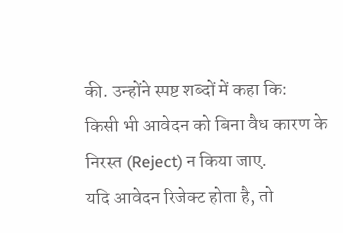की. उन्होंने स्पष्ट शब्दों में कहा कि:
किसी भी आवेदन को बिना वैध कारण के निरस्त (Reject) न किया जाए.
यदि आवेदन रिजेक्ट होता है, तो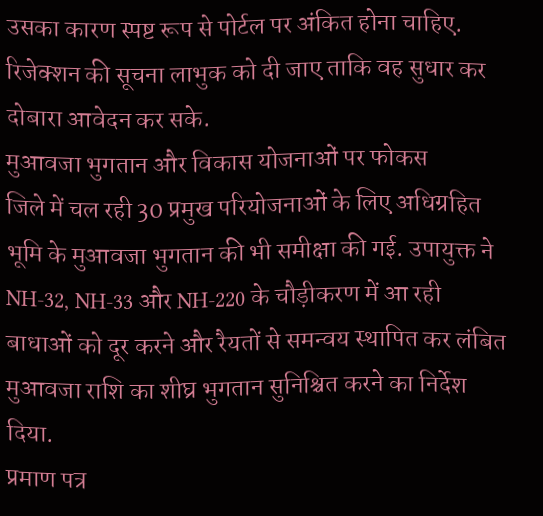उसका कारण स्पष्ट रूप से पोर्टल पर अंकित होना चाहिए.
रिजेक्शन की सूचना लाभुक को दी जाए ताकि वह सुधार कर दोबारा आवेदन कर सके.
मुआवजा भुगतान और विकास योजनाओं पर फोकस
जिले में चल रही 30 प्रमुख परियोजनाओं के लिए अधिग्रहित भूमि के मुआवजा भुगतान की भी समीक्षा की गई. उपायुक्त ने NH-32, NH-33 और NH-220 के चौड़ीकरण में आ रही बाधाओं को दूर करने और रैयतों से समन्वय स्थापित कर लंबित मुआवजा राशि का शीघ्र भुगतान सुनिश्चित करने का निर्देश दिया.
प्रमाण पत्र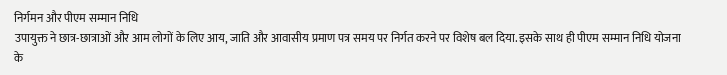निर्गमन और पीएम सम्मान निधि
उपायुक्त ने छात्र-छात्राओं और आम लोगों के लिए आय, जाति और आवासीय प्रमाण पत्र समय पर निर्गत करने पर विशेष बल दिया. इसके साथ ही पीएम सम्मान निधि योजना के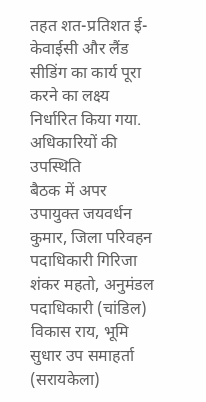तहत शत-प्रतिशत ई-केवाईसी और लैंड सीडिंग का कार्य पूरा करने का लक्ष्य निर्धारित किया गया.
अधिकारियों की उपस्थिति
बैठक में अपर उपायुक्त जयवर्धन कुमार, जिला परिवहन पदाधिकारी गिरिजा शंकर महतो, अनुमंडल पदाधिकारी (चांडिल) विकास राय, भूमि सुधार उप समाहर्ता (सरायकेला)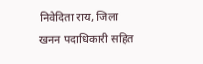निवेदिता राय, जिला खनन पदाधिकारी सहित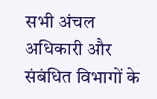सभी अंचल अधिकारी और संबंधित विभागों के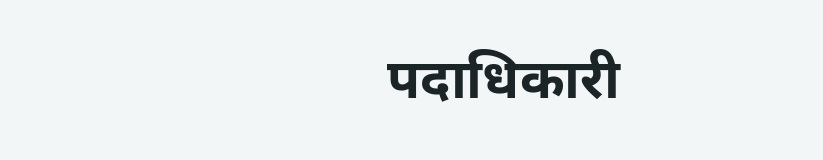पदाधिकारी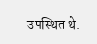उपस्थित थे.